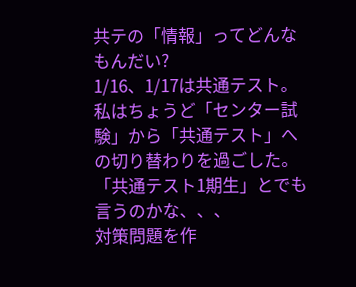共テの「情報」ってどんなもんだい?
1/16、1/17は共通テスト。
私はちょうど「センター試験」から「共通テスト」への切り替わりを過ごした。
「共通テスト1期生」とでも言うのかな、、、
対策問題を作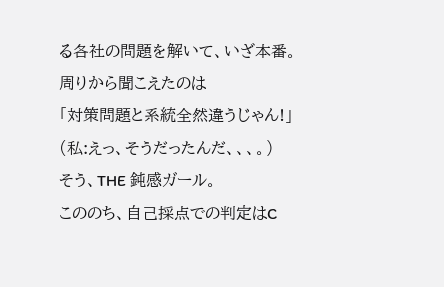る各社の問題を解いて、いざ本番。
周りから聞こえたのは
「対策問題と系統全然違うじゃん!」
(私:えっ、そうだったんだ、、、。)
そう、THE 鈍感ガール。
こののち、自己採点での判定はC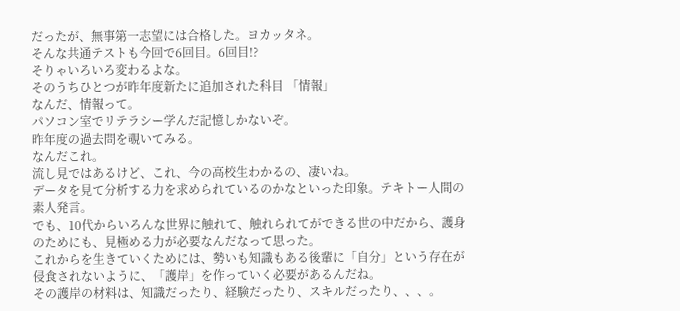だったが、無事第一志望には合格した。ヨカッタネ。
そんな共通テストも今回で6回目。6回目!?
そりゃいろいろ変わるよな。
そのうちひとつが昨年度新たに追加された科目 「情報」
なんだ、情報って。
パソコン室でリテラシー学んだ記憶しかないぞ。
昨年度の過去問を覗いてみる。
なんだこれ。
流し見ではあるけど、これ、今の高校生わかるの、凄いね。
データを見て分析する力を求められているのかなといった印象。テキトー人間の素人発言。
でも、10代からいろんな世界に触れて、触れられてができる世の中だから、護身のためにも、見極める力が必要なんだなって思った。
これからを生きていくためには、勢いも知識もある後輩に「自分」という存在が侵食されないように、「護岸」を作っていく必要があるんだね。
その護岸の材料は、知識だったり、経験だったり、スキルだったり、、、。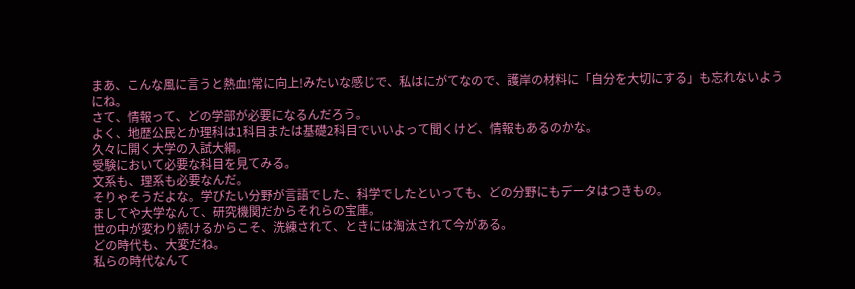まあ、こんな風に言うと熱血!常に向上!みたいな感じで、私はにがてなので、護岸の材料に「自分を大切にする」も忘れないようにね。
さて、情報って、どの学部が必要になるんだろう。
よく、地歴公民とか理科は1科目または基礎2科目でいいよって聞くけど、情報もあるのかな。
久々に開く大学の入試大綱。
受験において必要な科目を見てみる。
文系も、理系も必要なんだ。
そりゃそうだよな。学びたい分野が言語でした、科学でしたといっても、どの分野にもデータはつきもの。
ましてや大学なんて、研究機関だからそれらの宝庫。
世の中が変わり続けるからこそ、洗練されて、ときには淘汰されて今がある。
どの時代も、大変だね。
私らの時代なんて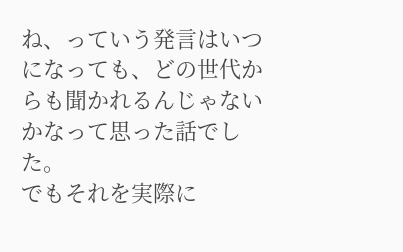ね、っていう発言はいつになっても、どの世代からも聞かれるんじゃないかなって思った話でした。
でもそれを実際に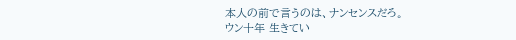本人の前で言うのは、ナンセンスだろ。
ウン十年 生きてい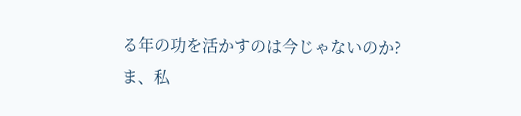る年の功を活かすのは今じゃないのか?
ま、私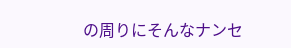の周りにそんなナンセ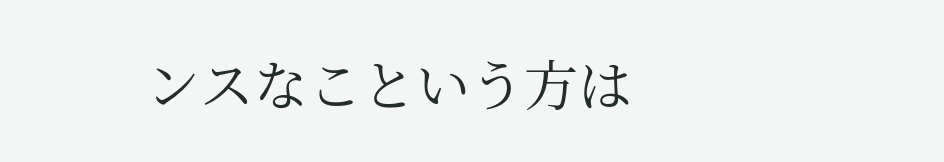ンスなこという方は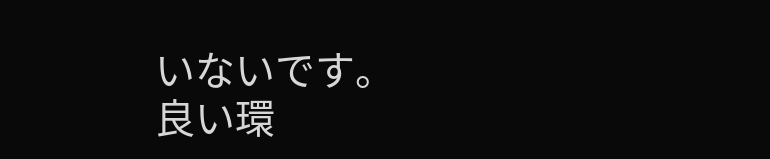いないです。
良い環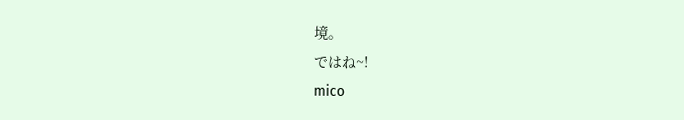境。
ではね~!
mico